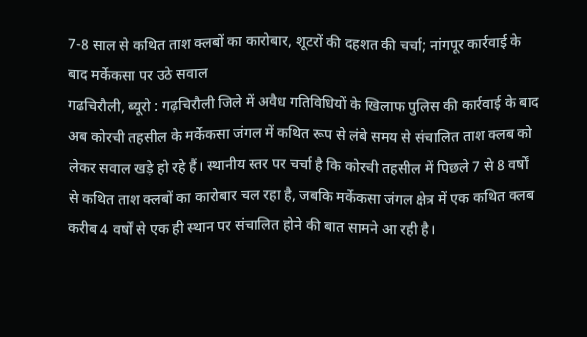7-8 साल से कथित ताश क्लबों का कारोबार, शूटरों की दहशत की चर्चा; नांगपूर कार्रवाई के बाद मर्केकसा पर उठे सवाल
गढचिरौली, ब्यूरो : गढ़चिरौली जिले में अवैध गतिविधियों के खिलाफ पुलिस की कार्रवाई के बाद अब कोरची तहसील के मर्केकसा जंगल में कथित रूप से लंबे समय से संचालित ताश क्लब को लेकर सवाल खड़े हो रहे हैं। स्थानीय स्तर पर चर्चा है कि कोरची तहसील में पिछले 7 से 8 वर्षों से कथित ताश क्लबों का कारोबार चल रहा है, जबकि मर्केकसा जंगल क्षेत्र में एक कथित क्लब करीब 4 वर्षों से एक ही स्थान पर संचालित होने की बात सामने आ रही है।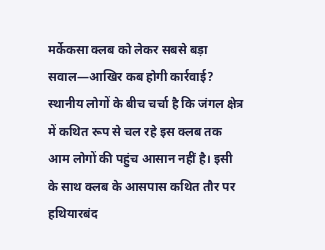मर्केकसा क्लब को लेकर सबसे बड़ा सवाल—आखिर कब होगी कार्रवाई?
स्थानीय लोगों के बीच चर्चा है कि जंगल क्षेत्र में कथित रूप से चल रहे इस क्लब तक आम लोगों की पहुंच आसान नहीं है। इसी के साथ क्लब के आसपास कथित तौर पर हथियारबंद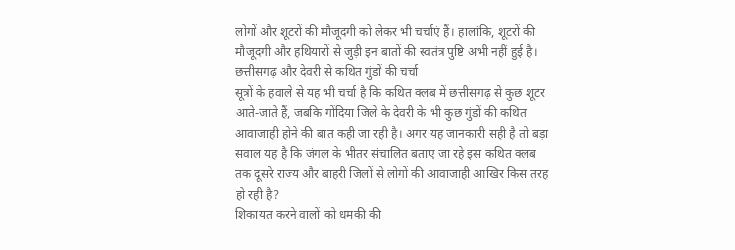लोगों और शूटरों की मौजूदगी को लेकर भी चर्चाएं हैं। हालांकि, शूटरों की मौजूदगी और हथियारों से जुड़ी इन बातों की स्वतंत्र पुष्टि अभी नहीं हुई है।
छत्तीसगढ़ और देवरी से कथित गुंडों की चर्चा
सूत्रों के हवाले से यह भी चर्चा है कि कथित क्लब में छत्तीसगढ़ से कुछ शूटर आते-जाते हैं, जबकि गोंदिया जिले के देवरी के भी कुछ गुंडों की कथित आवाजाही होने की बात कही जा रही है। अगर यह जानकारी सही है तो बड़ा सवाल यह है कि जंगल के भीतर संचालित बताए जा रहे इस कथित क्लब तक दूसरे राज्य और बाहरी जिलों से लोगों की आवाजाही आखिर किस तरह हो रही है?
शिकायत करने वालों को धमकी की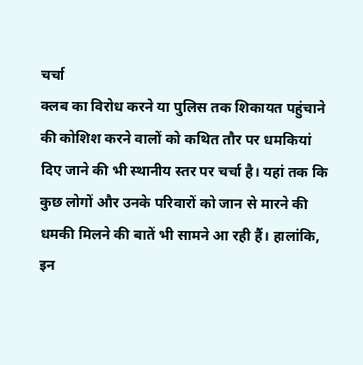चर्चा
क्लब का विरोध करने या पुलिस तक शिकायत पहुंचाने की कोशिश करने वालों को कथित तौर पर धमकियां दिए जाने की भी स्थानीय स्तर पर चर्चा है। यहां तक कि कुछ लोगों और उनके परिवारों को जान से मारने की धमकी मिलने की बातें भी सामने आ रही हैं। हालांकि, इन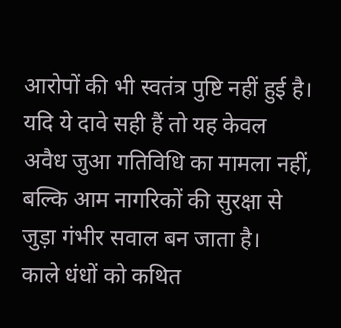आरोपों की भी स्वतंत्र पुष्टि नहीं हुई है। यदि ये दावे सही हैं तो यह केवल अवैध जुआ गतिविधि का मामला नहीं, बल्कि आम नागरिकों की सुरक्षा से जुड़ा गंभीर सवाल बन जाता है।
काले धंधों को कथित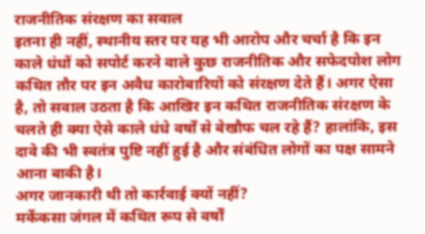राजनीतिक संरक्षण का सवाल
इतना ही नहीं, स्थानीय स्तर पर यह भी आरोप और चर्चा है कि इन काले धंधों को सपोर्ट करने वाले कुछ राजनीतिक और सफेदपोश लोग कथित तौर पर इन अवैध कारोबारियों को संरक्षण देते हैं। अगर ऐसा है, तो सवाल उठता है कि आखिर इन कथित राजनीतिक संरक्षण के चलते ही क्या ऐसे काले धंधे वर्षों से बेखौफ चल रहे हैं? हालांकि, इस दावे की भी स्वतंत्र पुष्टि नहीं हुई है और संबंधित लोगों का पक्ष सामने आना बाकी है।
अगर जानकारी थी तो कार्रवाई क्यों नहीं?
मर्केकसा जंगल में कथित रूप से वर्षों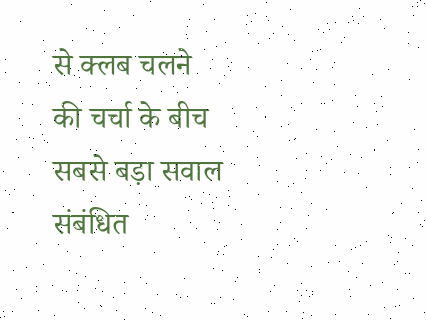से क्लब चलने की चर्चा के बीच सबसे बड़ा सवाल संबंधित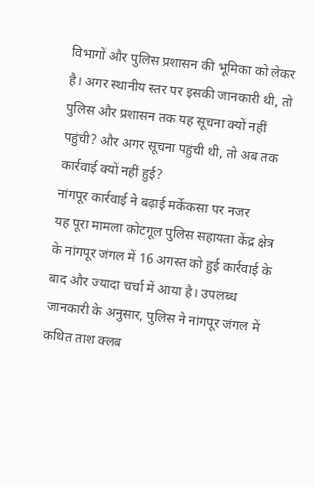विभागों और पुलिस प्रशासन की भूमिका को लेकर है। अगर स्थानीय स्तर पर इसकी जानकारी थी, तो पुलिस और प्रशासन तक यह सूचना क्यों नहीं पहुंची? और अगर सूचना पहुंची थी, तो अब तक कार्रवाई क्यों नहीं हुई?
नांगपूर कार्रवाई ने बढ़ाई मर्केकसा पर नजर
यह पूरा मामला कोटगूल पुलिस सहायता केंद्र क्षेत्र के नांगपूर जंगल में 16 अगस्त को हुई कार्रवाई के बाद और ज्यादा चर्चा में आया है। उपलब्ध जानकारी के अनुसार, पुलिस ने नांगपूर जंगल में कथित ताश क्लब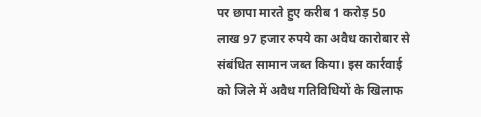पर छापा मारते हुए करीब 1 करोड़ 50 लाख 97 हजार रुपये का अवैध कारोबार से संबंधित सामान जब्त किया। इस कार्रवाई को जिले में अवैध गतिविधियों के खिलाफ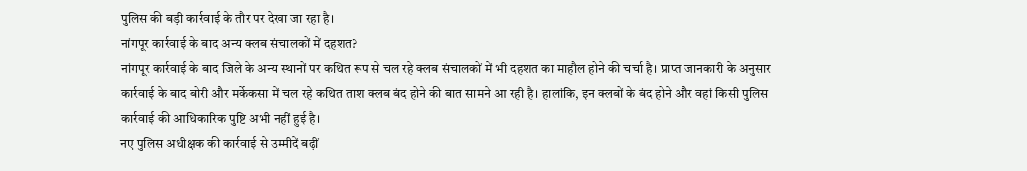पुलिस की बड़ी कार्रवाई के तौर पर देखा जा रहा है।
नांगपूर कार्रवाई के बाद अन्य क्लब संचालकों में दहशत?
नांगपूर कार्रवाई के बाद जिले के अन्य स्थानों पर कथित रूप से चल रहे क्लब संचालकों में भी दहशत का माहौल होने की चर्चा है। प्राप्त जानकारी के अनुसार कार्रवाई के बाद बोरी और मर्केकसा में चल रहे कथित ताश क्लब बंद होने की बात सामने आ रही है। हालांकि, इन क्लबों के बंद होने और वहां किसी पुलिस कार्रवाई की आधिकारिक पुष्टि अभी नहीं हुई है।
नए पुलिस अधीक्षक की कार्रवाई से उम्मीदें बढ़ीं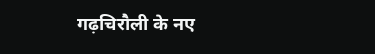गढ़चिरौली के नए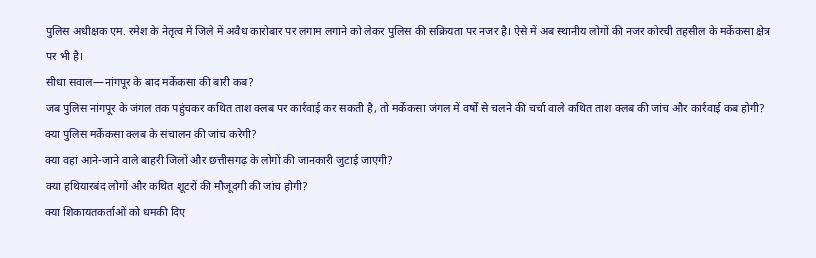पुलिस अधीक्षक एम. रमेश के नेतृत्व में जिले में अवैध कारोबार पर लगाम लगाने को लेकर पुलिस की सक्रियता पर नजर है। ऐसे में अब स्थानीय लोगों की नजर कोरची तहसील के मर्केकसा क्षेत्र पर भी है।
सीधा सवाल—नांगपूर के बाद मर्केकसा की बारी कब?
जब पुलिस नांगपूर के जंगल तक पहुंचकर कथित ताश क्लब पर कार्रवाई कर सकती है, तो मर्केकसा जंगल में वर्षों से चलने की चर्चा वाले कथित ताश क्लब की जांच और कार्रवाई कब होगी?
क्या पुलिस मर्केकसा क्लब के संचालन की जांच करेगी?
क्या वहां आने-जाने वाले बाहरी जिलों और छत्तीसगढ़ के लोगों की जानकारी जुटाई जाएगी?
क्या हथियारबंद लोगों और कथित शूटरों की मौजूदगी की जांच होगी?
क्या शिकायतकर्ताओं को धमकी दिए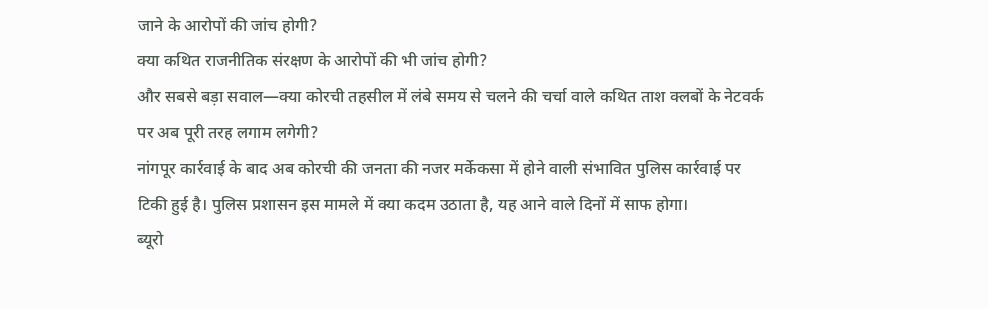जाने के आरोपों की जांच होगी?
क्या कथित राजनीतिक संरक्षण के आरोपों की भी जांच होगी?
और सबसे बड़ा सवाल—क्या कोरची तहसील में लंबे समय से चलने की चर्चा वाले कथित ताश क्लबों के नेटवर्क पर अब पूरी तरह लगाम लगेगी?
नांगपूर कार्रवाई के बाद अब कोरची की जनता की नजर मर्केकसा में होने वाली संभावित पुलिस कार्रवाई पर टिकी हुई है। पुलिस प्रशासन इस मामले में क्या कदम उठाता है, यह आने वाले दिनों में साफ होगा।
ब्यूरो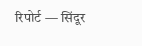रिपोर्ट — सिंदूर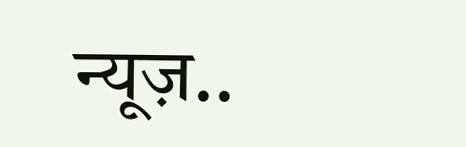न्यूज़..